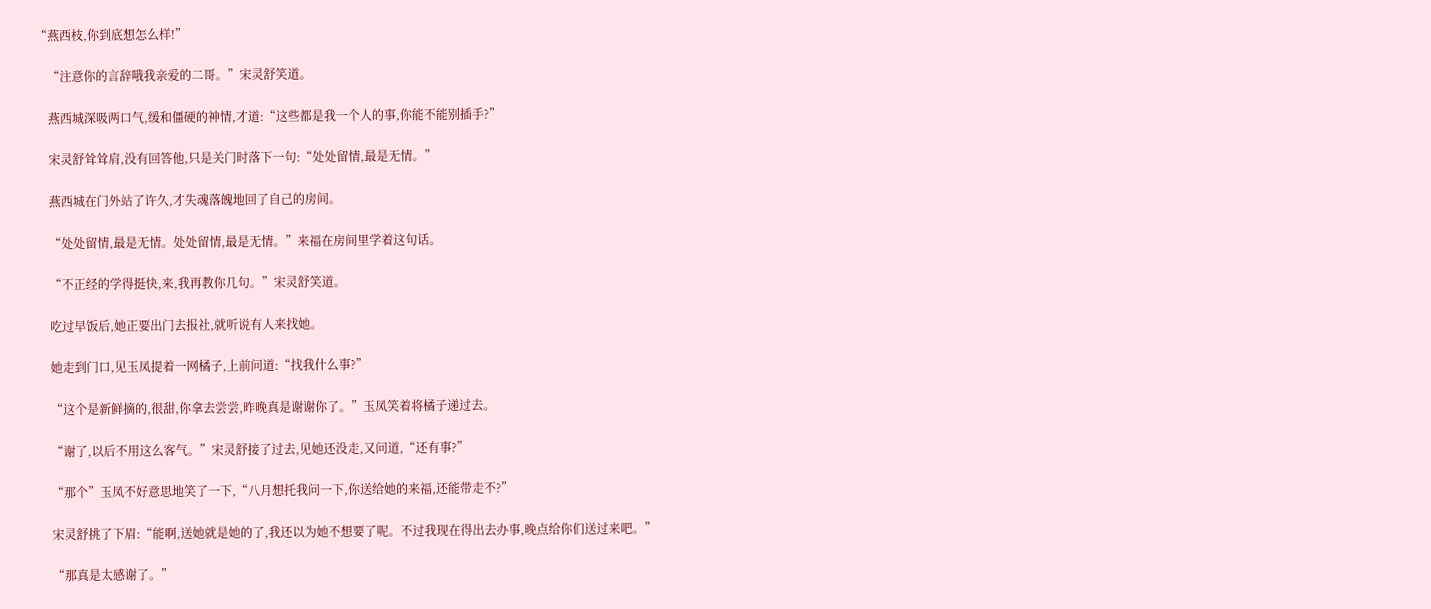“燕西枝,你到底想怎么样!”

    “注意你的言辞哦我亲爱的二哥。”宋灵舒笑道。

    燕西城深吸两口气,缓和僵硬的神情,才道:“这些都是我一个人的事,你能不能别插手?”

    宋灵舒耸耸肩,没有回答他,只是关门时落下一句:“处处留情,最是无情。”

    燕西城在门外站了许久,才失魂落魄地回了自己的房间。

    “处处留情,最是无情。处处留情,最是无情。”来福在房间里学着这句话。

    “不正经的学得挺快,来,我再教你几句。”宋灵舒笑道。

    吃过早饭后,她正要出门去报社,就听说有人来找她。

    她走到门口,见玉凤提着一网橘子,上前问道:“找我什么事?”

    “这个是新鲜摘的,很甜,你拿去尝尝,昨晚真是谢谢你了。”玉凤笑着将橘子递过去。

    “谢了,以后不用这么客气。”宋灵舒接了过去,见她还没走,又问道,“还有事?”

    “那个”玉凤不好意思地笑了一下,“八月想托我问一下,你送给她的来福,还能带走不?”

    宋灵舒挑了下眉:“能啊,送她就是她的了,我还以为她不想要了呢。不过我现在得出去办事,晚点给你们送过来吧。”

    “那真是太感谢了。”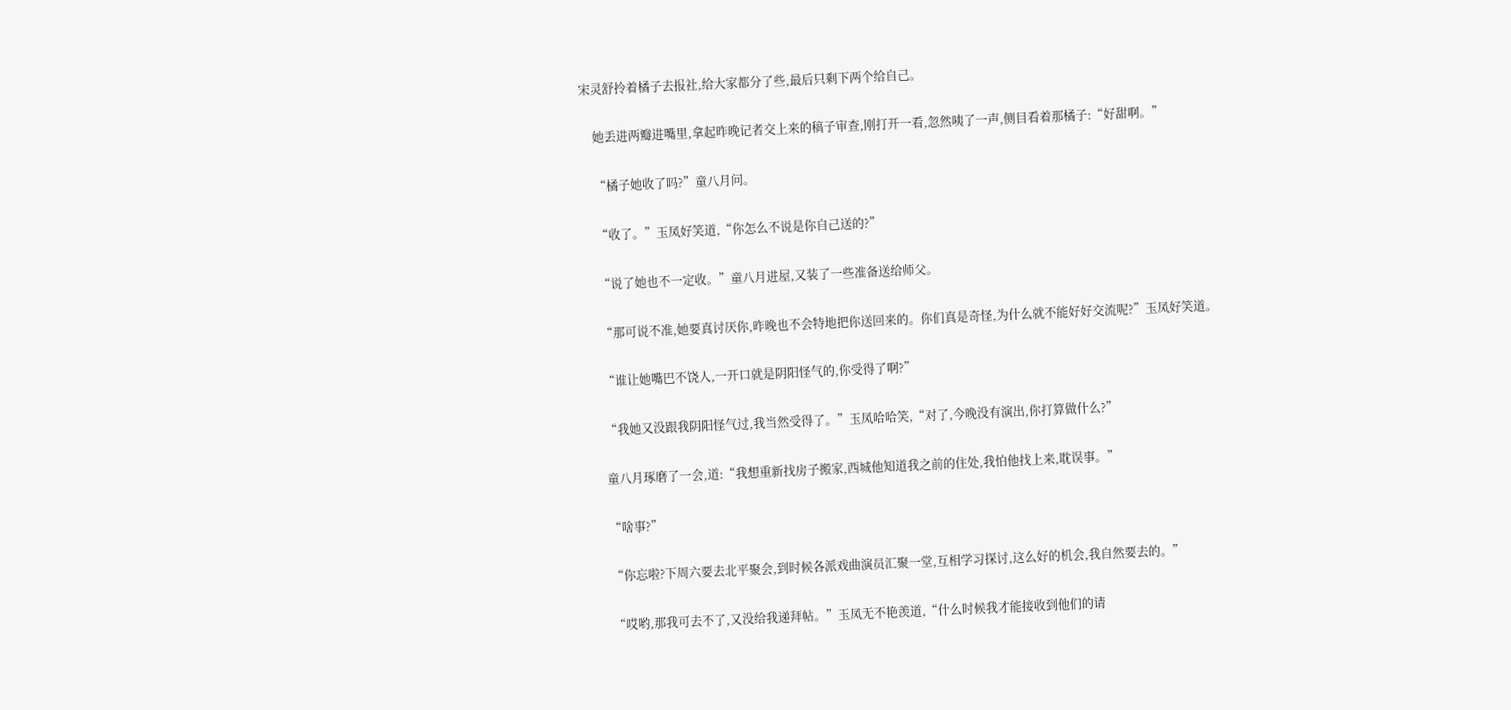宋灵舒拎着橘子去报社,给大家都分了些,最后只剩下两个给自己。

    她丢进两瓣进嘴里,拿起昨晚记者交上来的稿子审查,刚打开一看,忽然咦了一声,侧目看着那橘子:“好甜啊。”

    “橘子她收了吗?”童八月问。

    “收了。”玉凤好笑道,“你怎么不说是你自己送的?”

    “说了她也不一定收。”童八月进屋,又装了一些准备送给师父。

    “那可说不准,她要真讨厌你,昨晚也不会特地把你送回来的。你们真是奇怪,为什么就不能好好交流呢?”玉凤好笑道。

    “谁让她嘴巴不饶人,一开口就是阴阳怪气的,你受得了啊?”

    “我她又没跟我阴阳怪气过,我当然受得了。”玉凤哈哈笑,“对了,今晚没有演出,你打算做什么?”

    童八月琢磨了一会,道:“我想重新找房子搬家,西城他知道我之前的住处,我怕他找上来,耽误事。”

    “啥事?”

    “你忘啦?下周六要去北平聚会,到时候各派戏曲演员汇聚一堂,互相学习探讨,这么好的机会,我自然要去的。”

    “哎哟,那我可去不了,又没给我递拜帖。”玉凤无不艳羡道,“什么时候我才能接收到他们的请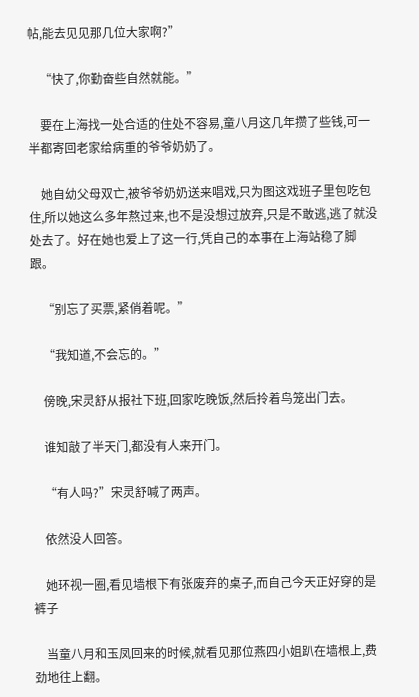帖,能去见见那几位大家啊?”

    “快了,你勤奋些自然就能。”

    要在上海找一处合适的住处不容易,童八月这几年攒了些钱,可一半都寄回老家给病重的爷爷奶奶了。

    她自幼父母双亡,被爷爷奶奶送来唱戏,只为图这戏班子里包吃包住,所以她这么多年熬过来,也不是没想过放弃,只是不敢逃,逃了就没处去了。好在她也爱上了这一行,凭自己的本事在上海站稳了脚跟。

    “别忘了买票,紧俏着呢。”

    “我知道,不会忘的。”

    傍晚,宋灵舒从报社下班,回家吃晚饭,然后拎着鸟笼出门去。

    谁知敲了半天门,都没有人来开门。

    “有人吗?”宋灵舒喊了两声。

    依然没人回答。

    她环视一圈,看见墙根下有张废弃的桌子,而自己今天正好穿的是裤子

    当童八月和玉凤回来的时候,就看见那位燕四小姐趴在墙根上,费劲地往上翻。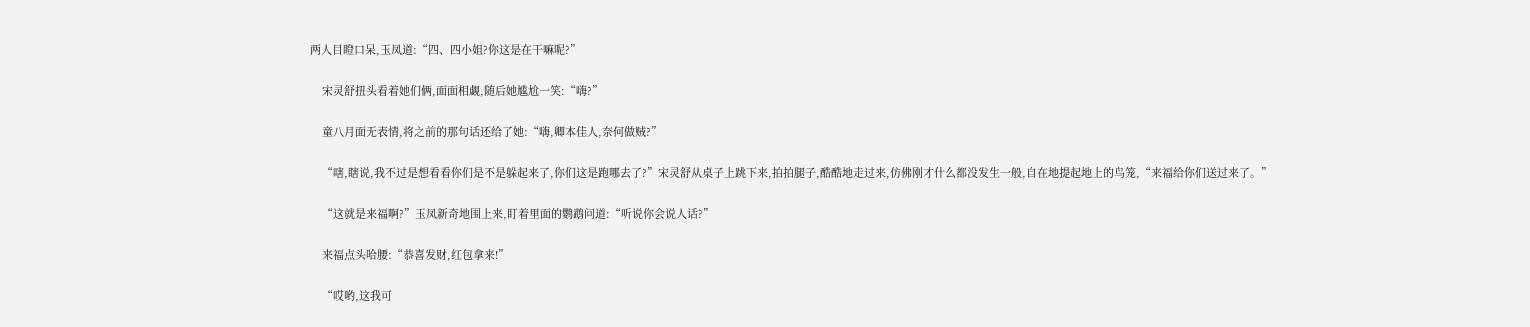两人目瞪口呆,玉凤道:“四、四小姐?你这是在干嘛呢?”

    宋灵舒扭头看着她们俩,面面相觑,随后她尴尬一笑:“嗨?”

    童八月面无表情,将之前的那句话还给了她:“嗨,卿本佳人,奈何做贼?”

    “嗐,瞎说,我不过是想看看你们是不是躲起来了,你们这是跑哪去了?”宋灵舒从桌子上跳下来,拍拍腿子,酷酷地走过来,仿佛刚才什么都没发生一般,自在地提起地上的鸟笼,“来福给你们送过来了。”

    “这就是来福啊?”玉凤新奇地围上来,盯着里面的鹦鹉问道:“听说你会说人话?”

    来福点头哈腰:“恭喜发财,红包拿来!”

    “哎哟,这我可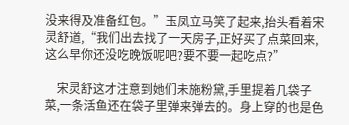没来得及准备红包。”玉凤立马笑了起来,抬头看着宋灵舒道,“我们出去找了一天房子,正好买了点菜回来,这么早你还没吃晚饭呢吧?要不要一起吃点?”

    宋灵舒这才注意到她们未施粉黛,手里提着几袋子菜,一条活鱼还在袋子里弹来弹去的。身上穿的也是色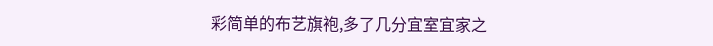彩简单的布艺旗袍,多了几分宜室宜家之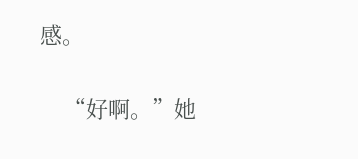感。

    “好啊。”她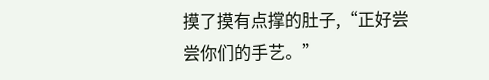摸了摸有点撑的肚子,“正好尝尝你们的手艺。”